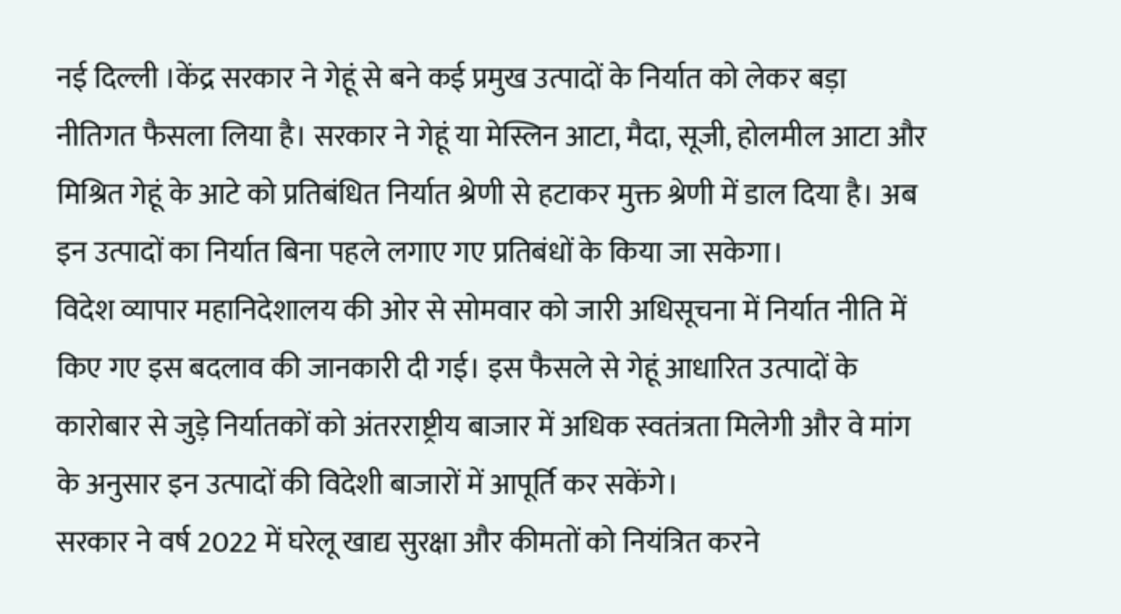नई दिल्ली ।केंद्र सरकार ने गेहूं से बने कई प्रमुख उत्पादों के निर्यात को लेकर बड़ा नीतिगत फैसला लिया है। सरकार ने गेहूं या मेस्लिन आटा, मैदा, सूजी, होलमील आटा और मिश्रित गेहूं के आटे को प्रतिबंधित निर्यात श्रेणी से हटाकर मुक्त श्रेणी में डाल दिया है। अब इन उत्पादों का निर्यात बिना पहले लगाए गए प्रतिबंधों के किया जा सकेगा।
विदेश व्यापार महानिदेशालय की ओर से सोमवार को जारी अधिसूचना में निर्यात नीति में किए गए इस बदलाव की जानकारी दी गई। इस फैसले से गेहूं आधारित उत्पादों के कारोबार से जुड़े निर्यातकों को अंतरराष्ट्रीय बाजार में अधिक स्वतंत्रता मिलेगी और वे मांग के अनुसार इन उत्पादों की विदेशी बाजारों में आपूर्ति कर सकेंगे।
सरकार ने वर्ष 2022 में घरेलू खाद्य सुरक्षा और कीमतों को नियंत्रित करने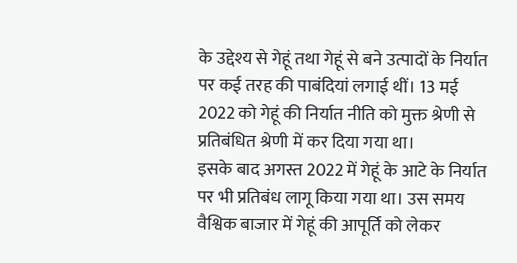के उद्देश्य से गेहूं तथा गेहूं से बने उत्पादों के निर्यात पर कई तरह की पाबंदियां लगाई थीं। 13 मई 2022 को गेहूं की निर्यात नीति को मुक्त श्रेणी से प्रतिबंधित श्रेणी में कर दिया गया था।
इसके बाद अगस्त 2022 में गेहूं के आटे के निर्यात पर भी प्रतिबंध लागू किया गया था। उस समय वैश्विक बाजार में गेहूं की आपूर्ति को लेकर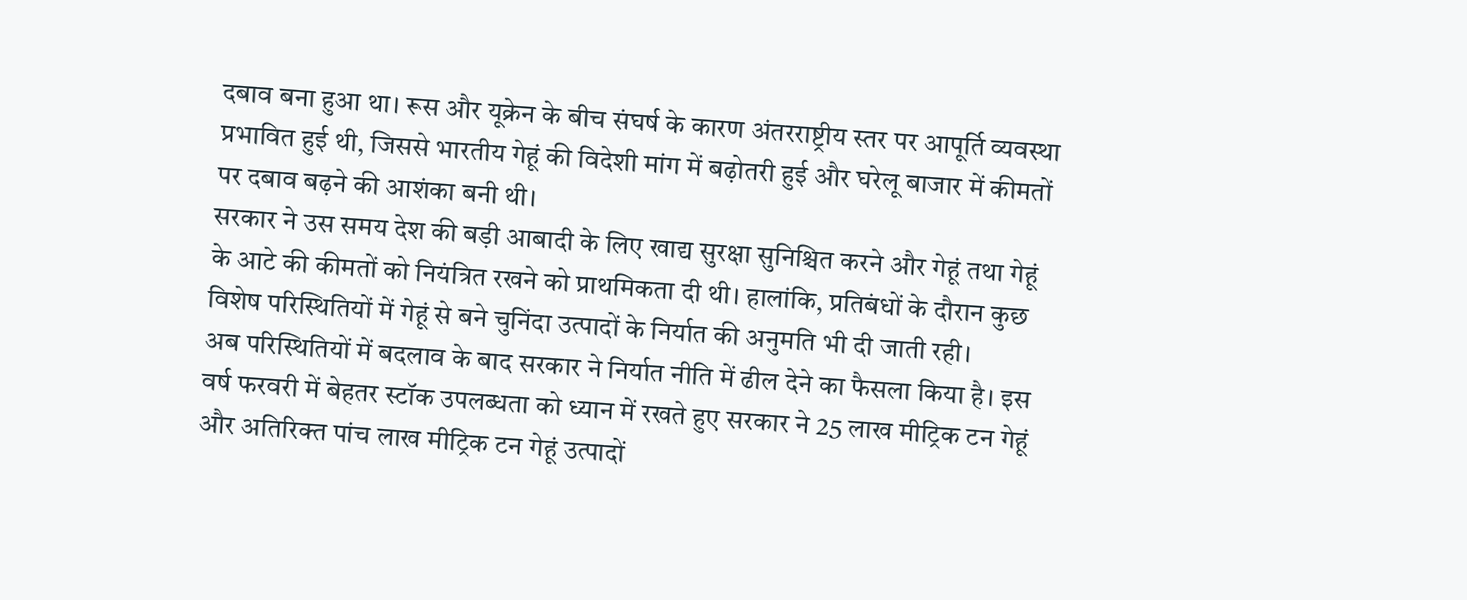दबाव बना हुआ था। रूस और यूक्रेन के बीच संघर्ष के कारण अंतरराष्ट्रीय स्तर पर आपूर्ति व्यवस्था प्रभावित हुई थी, जिससे भारतीय गेहूं की विदेशी मांग में बढ़ोतरी हुई और घरेलू बाजार में कीमतों पर दबाव बढ़ने की आशंका बनी थी।
सरकार ने उस समय देश की बड़ी आबादी के लिए खाद्य सुरक्षा सुनिश्चित करने और गेहूं तथा गेहूं के आटे की कीमतों को नियंत्रित रखने को प्राथमिकता दी थी। हालांकि, प्रतिबंधों के दौरान कुछ विशेष परिस्थितियों में गेहूं से बने चुनिंदा उत्पादों के निर्यात की अनुमति भी दी जाती रही।
अब परिस्थितियों में बदलाव के बाद सरकार ने निर्यात नीति में ढील देने का फैसला किया है। इस वर्ष फरवरी में बेहतर स्टॉक उपलब्धता को ध्यान में रखते हुए सरकार ने 25 लाख मीट्रिक टन गेहूं और अतिरिक्त पांच लाख मीट्रिक टन गेहूं उत्पादों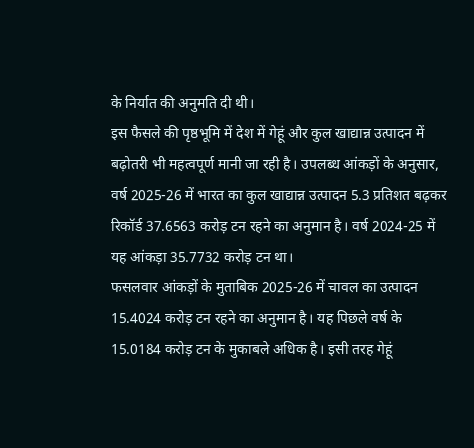के निर्यात की अनुमति दी थी।
इस फैसले की पृष्ठभूमि में देश में गेहूं और कुल खाद्यान्न उत्पादन में बढ़ोतरी भी महत्वपूर्ण मानी जा रही है। उपलब्ध आंकड़ों के अनुसार, वर्ष 2025-26 में भारत का कुल खाद्यान्न उत्पादन 5.3 प्रतिशत बढ़कर रिकॉर्ड 37.6563 करोड़ टन रहने का अनुमान है। वर्ष 2024-25 में यह आंकड़ा 35.7732 करोड़ टन था।
फसलवार आंकड़ों के मुताबिक 2025-26 में चावल का उत्पादन 15.4024 करोड़ टन रहने का अनुमान है। यह पिछले वर्ष के 15.0184 करोड़ टन के मुकाबले अधिक है। इसी तरह गेहूं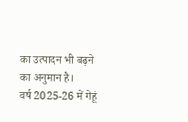का उत्पादन भी बढ़ने का अनुमान है।
वर्ष 2025-26 में गेहूं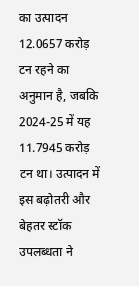का उत्पादन 12.0657 करोड़ टन रहने का अनुमान है, जबकि 2024-25 में यह 11.7945 करोड़ टन था। उत्पादन में इस बढ़ोतरी और बेहतर स्टॉक उपलब्धता ने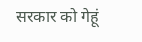सरकार को गेहूं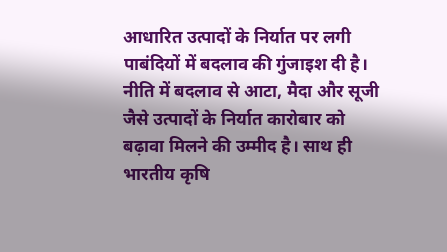आधारित उत्पादों के निर्यात पर लगी पाबंदियों में बदलाव की गुंजाइश दी है।
नीति में बदलाव से आटा, मैदा और सूजी जैसे उत्पादों के निर्यात कारोबार को बढ़ावा मिलने की उम्मीद है। साथ ही भारतीय कृषि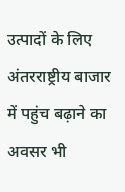उत्पादों के लिए अंतरराष्ट्रीय बाजार में पहुंच बढ़ाने का अवसर भी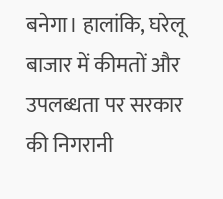बनेगा। हालांकि, घरेलू बाजार में कीमतों और उपलब्धता पर सरकार की निगरानी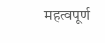महत्वपूर्ण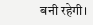बनी रहेगी।